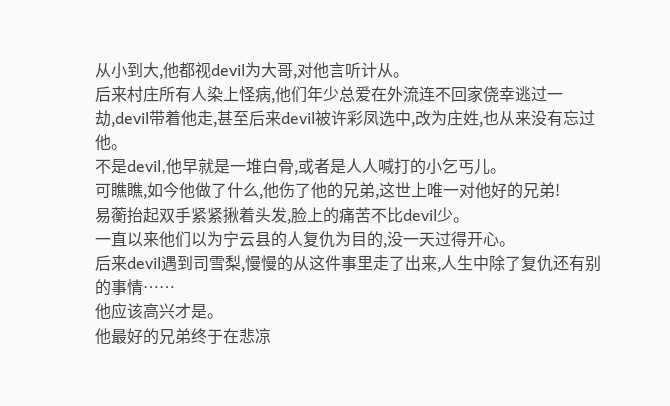从小到大,他都视devil为大哥,对他言听计从。
后来村庄所有人染上怪病,他们年少总爱在外流连不回家侥幸逃过一劫,devil带着他走,甚至后来devil被许彩凤选中,改为庄姓,也从来没有忘过他。
不是devil,他早就是一堆白骨,或者是人人喊打的小乞丐儿。
可瞧瞧,如今他做了什么,他伤了他的兄弟,这世上唯一对他好的兄弟!
易蘅抬起双手紧紧揪着头发,脸上的痛苦不比devil少。
一直以来他们以为宁云县的人复仇为目的,没一天过得开心。
后来devil遇到司雪梨,慢慢的从这件事里走了出来,人生中除了复仇还有别的事情……
他应该高兴才是。
他最好的兄弟终于在悲凉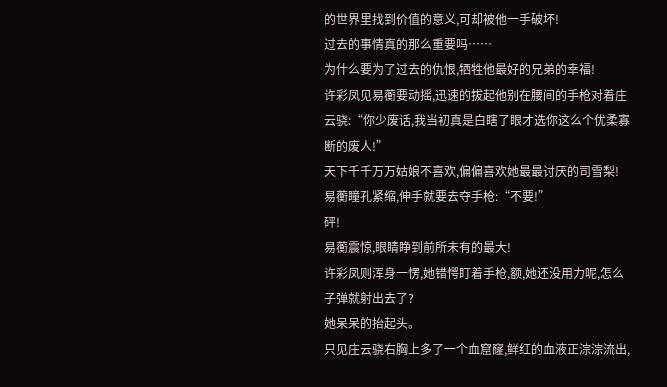的世界里找到价值的意义,可却被他一手破坏!
过去的事情真的那么重要吗……
为什么要为了过去的仇恨,牺牲他最好的兄弟的幸福!
许彩凤见易蘅要动摇,迅速的拔起他别在腰间的手枪对着庄云骁:“你少废话,我当初真是白瞎了眼才选你这么个优柔寡断的废人!”
天下千千万万姑娘不喜欢,偏偏喜欢她最最讨厌的司雪梨!
易蘅瞳孔紧缩,伸手就要去夺手枪:“不要!”
砰!
易蘅震惊,眼睛睁到前所未有的最大!
许彩凤则浑身一愣,她错愕盯着手枪,额,她还没用力呢,怎么子弹就射出去了?
她呆呆的抬起头。
只见庄云骁右胸上多了一个血窟窿,鲜红的血液正淙淙流出,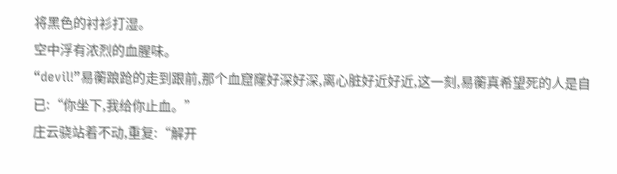将黑色的衬衫打湿。
空中浮有浓烈的血腥味。
“devil!”易蘅踉跄的走到跟前,那个血窟窿好深好深,离心脏好近好近,这一刻,易蘅真希望死的人是自已:“你坐下,我给你止血。”
庄云骁站着不动,重复:“解开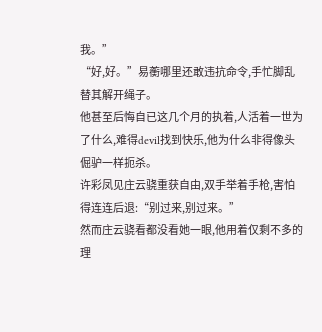我。”
“好,好。”易蘅哪里还敢违抗命令,手忙脚乱替其解开绳子。
他甚至后悔自已这几个月的执着,人活着一世为了什么,难得devil找到快乐,他为什么非得像头倔驴一样扼杀。
许彩凤见庄云骁重获自由,双手举着手枪,害怕得连连后退:“别过来,别过来。”
然而庄云骁看都没看她一眼,他用着仅剩不多的理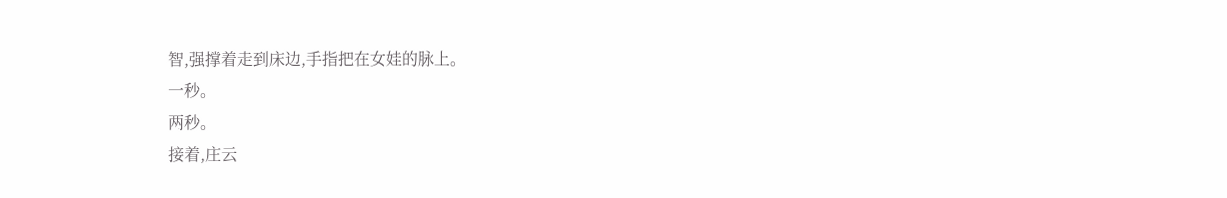智,强撑着走到床边,手指把在女娃的脉上。
一秒。
两秒。
接着,庄云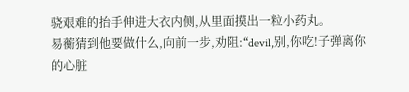骁艰难的抬手伸进大衣内侧,从里面摸出一粒小药丸。
易蘅猜到他要做什么,向前一步,劝阻:“devil,别,你吃!子弹离你的心脏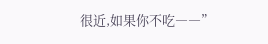很近,如果你不吃――”